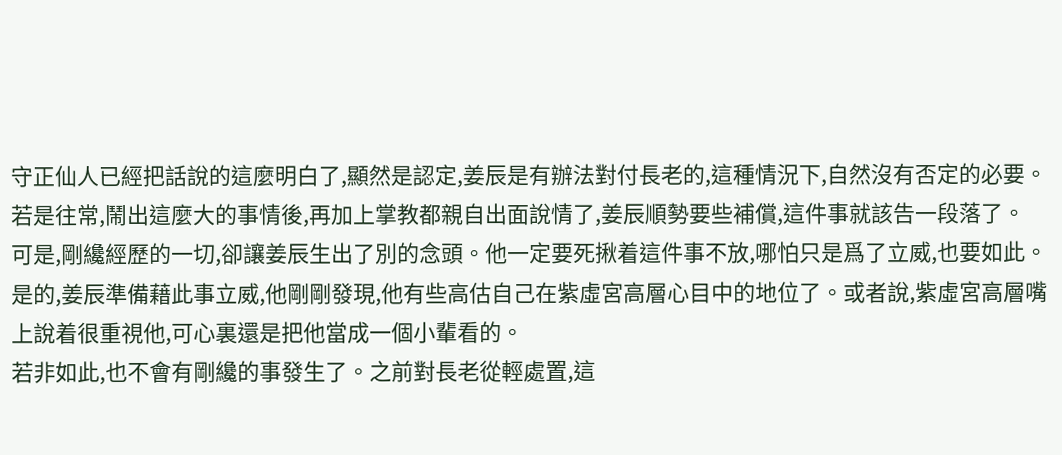守正仙人已經把話說的這麼明白了,顯然是認定,姜辰是有辦法對付長老的,這種情況下,自然沒有否定的必要。
若是往常,鬧出這麼大的事情後,再加上掌教都親自出面說情了,姜辰順勢要些補償,這件事就該告一段落了。
可是,剛纔經歷的一切,卻讓姜辰生出了別的念頭。他一定要死揪着這件事不放,哪怕只是爲了立威,也要如此。
是的,姜辰準備藉此事立威,他剛剛發現,他有些高估自己在紫虛宮高層心目中的地位了。或者說,紫虛宮高層嘴上說着很重視他,可心裏還是把他當成一個小輩看的。
若非如此,也不會有剛纔的事發生了。之前對長老從輕處置,這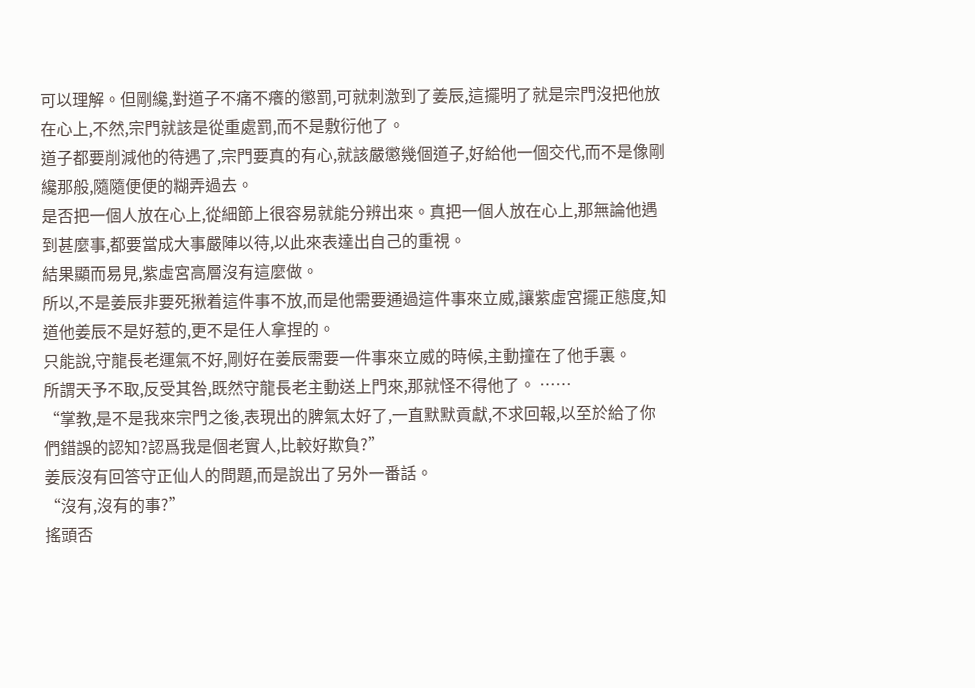可以理解。但剛纔,對道子不痛不癢的懲罰,可就刺激到了姜辰,這擺明了就是宗門沒把他放在心上,不然,宗門就該是從重處罰,而不是敷衍他了。
道子都要削減他的待遇了,宗門要真的有心,就該嚴懲幾個道子,好給他一個交代,而不是像剛纔那般,隨隨便便的糊弄過去。
是否把一個人放在心上,從細節上很容易就能分辨出來。真把一個人放在心上,那無論他遇到甚麼事,都要當成大事嚴陣以待,以此來表達出自己的重視。
結果顯而易見,紫虛宮高層沒有這麼做。
所以,不是姜辰非要死揪着這件事不放,而是他需要通過這件事來立威,讓紫虛宮擺正態度,知道他姜辰不是好惹的,更不是任人拿捏的。
只能說,守龍長老運氣不好,剛好在姜辰需要一件事來立威的時候,主動撞在了他手裏。
所謂天予不取,反受其咎,既然守龍長老主動送上門來,那就怪不得他了。 ……
“掌教,是不是我來宗門之後,表現出的脾氣太好了,一直默默貢獻,不求回報,以至於給了你們錯誤的認知?認爲我是個老實人,比較好欺負?”
姜辰沒有回答守正仙人的問題,而是說出了另外一番話。
“沒有,沒有的事?”
搖頭否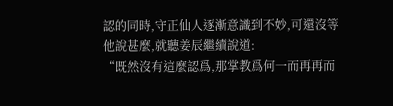認的同時,守正仙人逐漸意識到不妙,可還沒等他說甚麼,就聽姜辰繼續說道:
“既然沒有這麼認爲,那掌教爲何一而再再而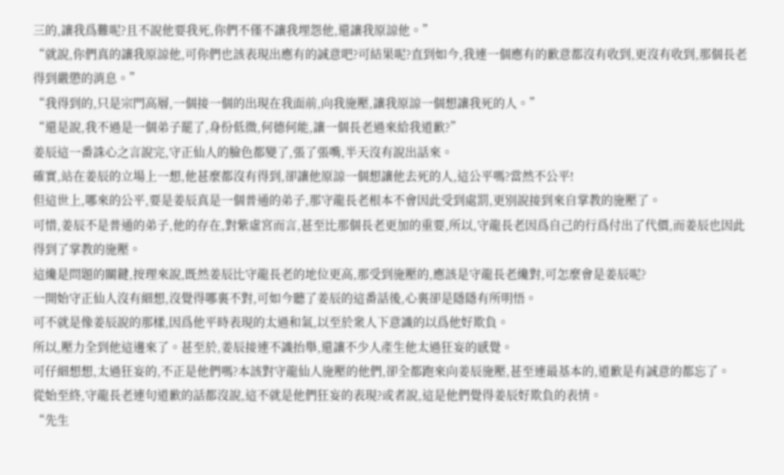三的,讓我爲難呢?且不說他要我死,你們不僅不讓我埋怨他,還讓我原諒他。”
“就說,你們真的讓我原諒他,可你們也該表現出應有的誠意吧?可結果呢?直到如今,我連一個應有的歉意都沒有收到,更沒有收到,那個長老得到嚴懲的消息。”
“我得到的,只是宗門高層,一個接一個的出現在我面前,向我施壓,讓我原諒一個想讓我死的人。”
“還是說,我不過是一個弟子罷了,身份低微,何德何能,讓一個長老過來給我道歉?”
姜辰這一番誅心之言說完,守正仙人的臉色都變了,張了張嘴,半天沒有說出話來。
確實,站在姜辰的立場上一想,他甚麼都沒有得到,卻讓他原諒一個想讓他去死的人,這公平嗎?當然不公平!
但這世上,哪來的公平,要是姜辰真是一個普通的弟子,那守龍長老根本不會因此受到處罰,更別說接到來自掌教的施壓了。
可惜,姜辰不是普通的弟子,他的存在,對紫虛宮而言,甚至比那個長老更加的重要,所以,守龍長老因爲自己的行爲付出了代價,而姜辰也因此得到了掌教的施壓。
這纔是問題的關鍵,按理來說,既然姜辰比守龍長老的地位更高,那受到施壓的,應該是守龍長老纔對,可怎麼會是姜辰呢?
一開始守正仙人沒有細想,沒覺得哪裏不對,可如今聽了姜辰的這番話後,心裏卻是隱隱有所明悟。
可不就是像姜辰說的那樣,因爲他平時表現的太過和氣,以至於衆人下意識的以爲他好欺負。
所以,壓力全到他這邊來了。甚至於,姜辰接連不識抬舉,還讓不少人產生他太過狂妄的感覺。
可仔細想想,太過狂妄的,不正是他們嗎?本該對守龍仙人施壓的他們,卻全都跑來向姜辰施壓,甚至連最基本的,道歉是有誠意的都忘了。
從始至終,守龍長老連句道歉的話都沒說,這不就是他們狂妄的表現?或者說,這是他們覺得姜辰好欺負的表情。
“先生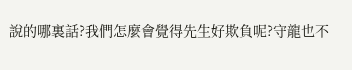說的哪裏話?我們怎麼會覺得先生好欺負呢?守龍也不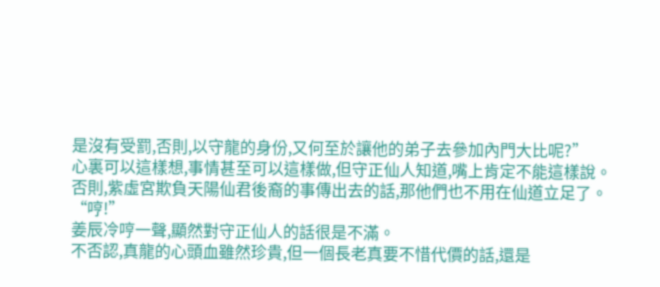是沒有受罰,否則,以守龍的身份,又何至於讓他的弟子去參加內門大比呢?”
心裏可以這樣想,事情甚至可以這樣做,但守正仙人知道,嘴上肯定不能這樣說。
否則,紫虛宮欺負天陽仙君後裔的事傳出去的話,那他們也不用在仙道立足了。
“哼!”
姜辰冷哼一聲,顯然對守正仙人的話很是不滿。
不否認,真龍的心頭血雖然珍貴,但一個長老真要不惜代價的話,還是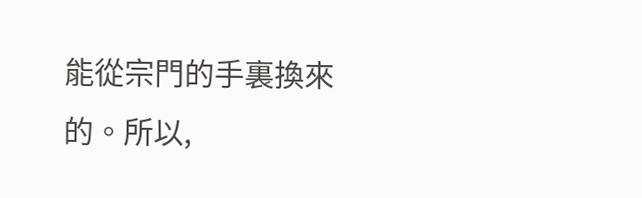能從宗門的手裏換來的。所以,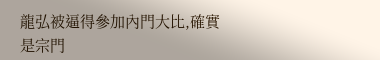龍弘被逼得參加內門大比,確實是宗門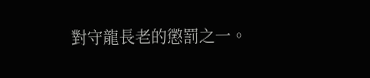對守龍長老的懲罰之一。